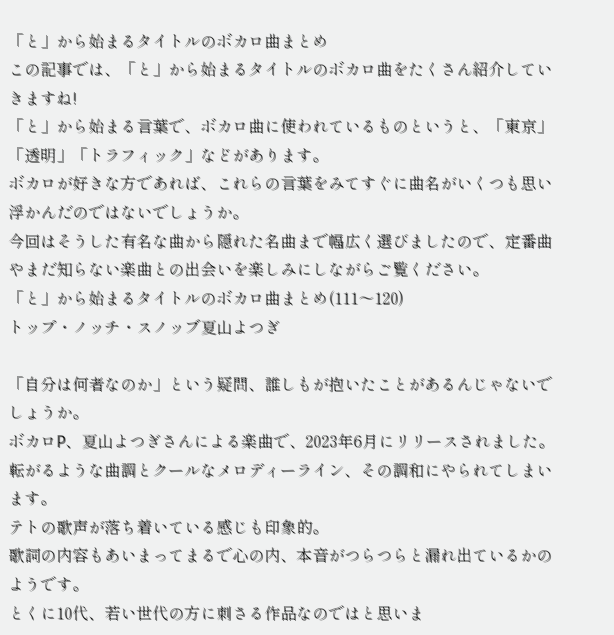「と」から始まるタイトルのボカロ曲まとめ
この記事では、「と」から始まるタイトルのボカロ曲をたくさん紹介していきますね!
「と」から始まる言葉で、ボカロ曲に使われているものというと、「東京」「透明」「トラフィック」などがあります。
ボカロが好きな方であれば、これらの言葉をみてすぐに曲名がいくつも思い浮かんだのではないでしょうか。
今回はそうした有名な曲から隠れた名曲まで幅広く選びましたので、定番曲やまだ知らない楽曲との出会いを楽しみにしながらご覧ください。
「と」から始まるタイトルのボカロ曲まとめ(111〜120)
トップ・ノッチ・スノッブ夏山よつぎ

「自分は何者なのか」という疑問、誰しもが抱いたことがあるんじゃないでしょうか。
ボカロP、夏山よつぎさんによる楽曲で、2023年6月にリリースされました。
転がるような曲調とクールなメロディーライン、その調和にやられてしまいます。
テトの歌声が落ち着いている感じも印象的。
歌詞の内容もあいまってまるで心の内、本音がつらつらと漏れ出ているかのようです。
とくに10代、若い世代の方に刺さる作品なのではと思いま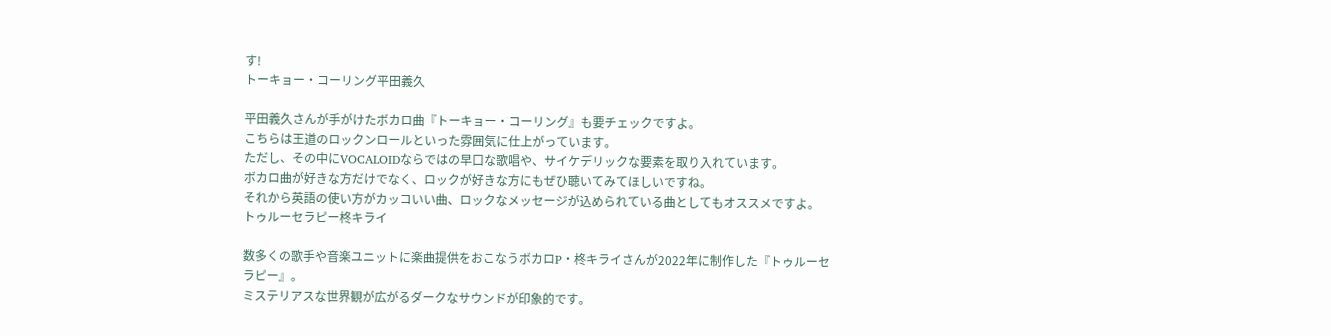す!
トーキョー・コーリング平田義久

平田義久さんが手がけたボカロ曲『トーキョー・コーリング』も要チェックですよ。
こちらは王道のロックンロールといった雰囲気に仕上がっています。
ただし、その中にVOCALOIDならではの早口な歌唱や、サイケデリックな要素を取り入れています。
ボカロ曲が好きな方だけでなく、ロックが好きな方にもぜひ聴いてみてほしいですね。
それから英語の使い方がカッコいい曲、ロックなメッセージが込められている曲としてもオススメですよ。
トゥルーセラピー柊キライ

数多くの歌手や音楽ユニットに楽曲提供をおこなうボカロP・柊キライさんが2022年に制作した『トゥルーセラピー』。
ミステリアスな世界観が広がるダークなサウンドが印象的です。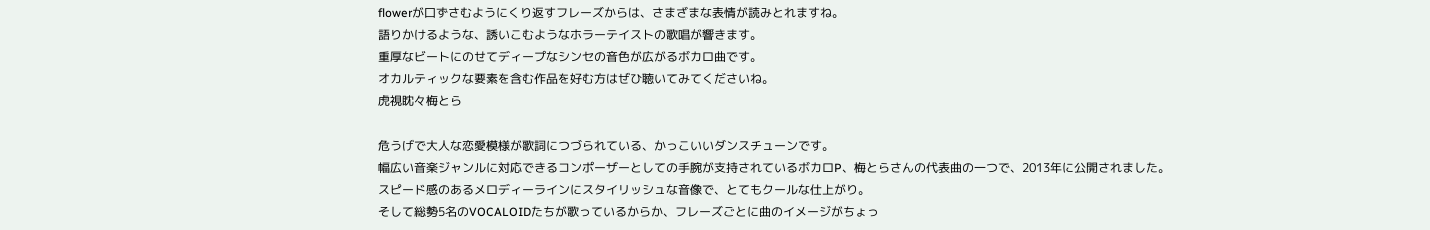flowerが口ずさむようにくり返すフレーズからは、さまざまな表情が読みとれますね。
語りかけるような、誘いこむようなホラーテイストの歌唱が響きます。
重厚なビートにのせてディープなシンセの音色が広がるボカロ曲です。
オカルティックな要素を含む作品を好む方はぜひ聴いてみてくださいね。
虎視眈々梅とら

危うげで大人な恋愛模様が歌詞につづられている、かっこいいダンスチューンです。
幅広い音楽ジャンルに対応できるコンポーザーとしての手腕が支持されているボカロP、梅とらさんの代表曲の一つで、2013年に公開されました。
スピード感のあるメロディーラインにスタイリッシュな音像で、とてもクールな仕上がり。
そして総勢5名のVOCALOIDたちが歌っているからか、フレーズごとに曲のイメージがちょっ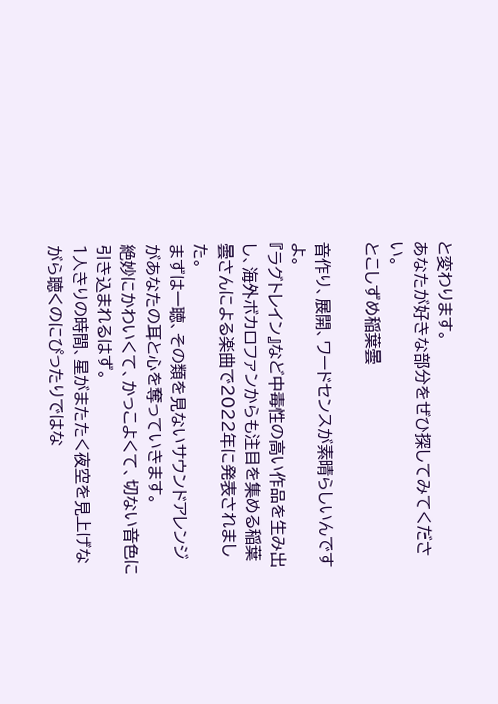と変わります。
あなたが好きな部分をぜひ探してみてください。
とこしずめ稲葉曇

音作り、展開、ワードセンスが素晴らしいんですよ。
『ラグトレイン』など中毒性の高い作品を生み出し、海外ボカロファンからも注目を集める稲葉曇さんによる楽曲で2022年に発表されました。
まずは一聴、その類を見ないサウンドアレンジがあなたの耳と心を奪っていきます。
絶妙にかわいくて、かっこよくて、切ない音色に引き込まれるはず。
1人きりの時間、星がまたたく夜空を見上げながら聴くのにぴったりではな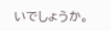いでしょうか。